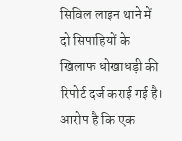सिविल लाइन थाने में दो सिपाहियों के खिलाफ धोखाधड़ी की रिपोर्ट दर्ज कराई गई है। आरोप है कि एक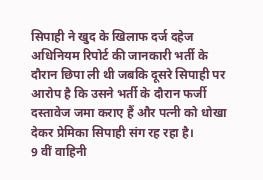सिपाही ने खुद के खिलाफ दर्ज दहेज अधिनियम रिपोर्ट की जानकारी भर्ती के दौरान छिपा ली थी जबकि दूसरे सिपाही पर आरोप है कि उसने भर्ती के दौरान फर्जी दस्तावेज जमा कराए हैं और पत्नी को धोखा देकर प्रेमिका सिपाही संग रह रहा है।
9 वीं वाहिनी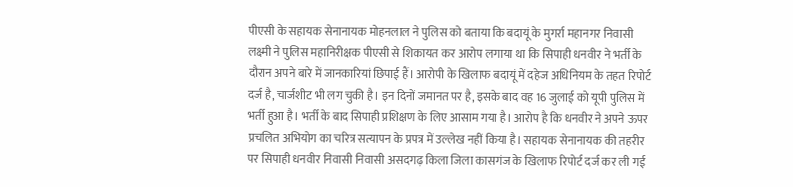पीएसी के सहायक सेनानायक मोहनलाल ने पुलिस को बताया कि बदायूं के मुगर्रा महानगर निवासी लक्ष्मी ने पुलिस महानिरीक्षक पीएसी से शिकायत कर आरोप लगाया था कि सिपाही धनवीर ने भर्ती के दौरान अपने बारे में जानकारियां छिपाई हैं। आरोपी के खिलाफ बदायूं में दहेज अधिनियम के तहत रिपोर्ट दर्ज है, चार्जशीट भी लग चुकी है। इन दिनों जमानत पर है, इसके बाद वह 16 जुलाई को यूपी पुलिस में भर्ती हुआ है। भर्ती के बाद सिपाही प्रशिक्षण के लिए आसाम गया है। आरोप है कि धनवीर ने अपने ऊपर प्रचलित अभियोग का चरित्र सत्यापन के प्रपत्र में उल्लेख नहीं किया है। सहायक सेनानायक की तहरीर पर सिपाही धनवीर निवासी निवासी असदगढ़ किला जिला कासगंज के खिलाफ रिपोर्ट दर्ज कर ली गई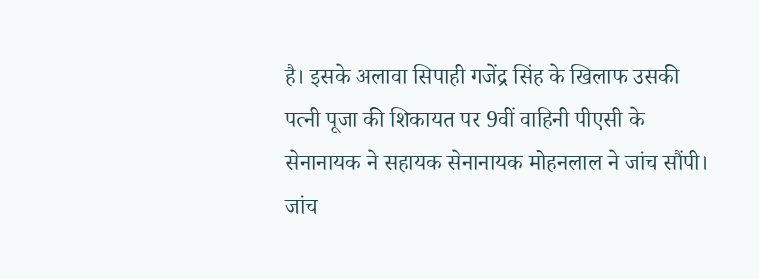है। इसके अलावा सिपाही गजेंद्र सिंह के खिलाफ उसकी पत्नी पूजा की शिकायत पर 9वीं वाहिनी पीएसी के सेनानायक ने सहायक सेनानायक मोहनलाल ने जांच सौंपी। जांच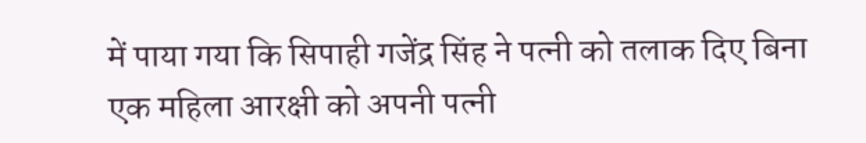में पाया गया कि सिपाही गजेंद्र सिंह ने पत्नी को तलाक दिए बिना एक महिला आरक्षी को अपनी पत्नी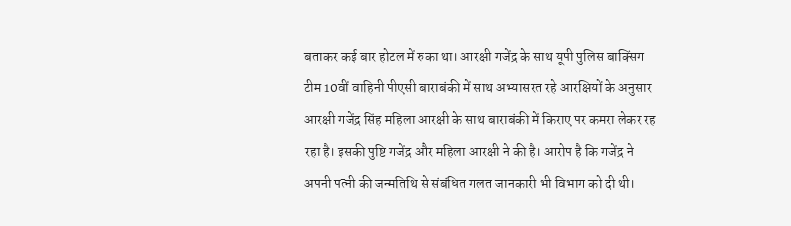बताकर कई बार होटल में रुका था। आरक्षी गजेंद्र के साथ यूपी पुलिस बाक्सिंग टीम 10वीं वाहिनी पीएसी बाराबंकी में साथ अभ्यासरत रहे आरक्षियों के अनुसार आरक्षी गजेंद्र सिंह महिला आरक्षी के साथ बाराबंकी में किराए पर कमरा लेकर रह रहा है। इसकी पुष्टि गजेंद्र और महिला आरक्षी ने की है। आरोप है कि गजेंद्र ने अपनी पत्नी की जन्मतिथि से संबंधित गलत जानकारी भी विभाग को दी थी।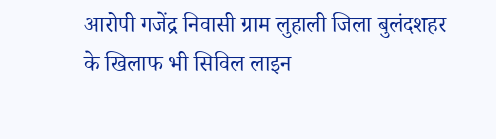आरोपी गजेंद्र निवासी ग्राम लुहाली जिला बुलंदशहर के खिलाफ भी सिविल लाइन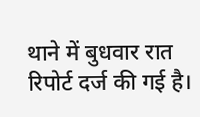थाने में बुधवार रात रिपोर्ट दर्ज की गई है।